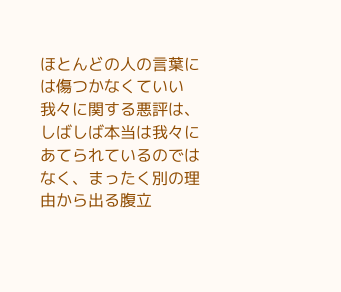ほとんどの人の言葉には傷つかなくていい
我々に関する悪評は、しばしば本当は我々にあてられているのではなく、まったく別の理由から出る腹立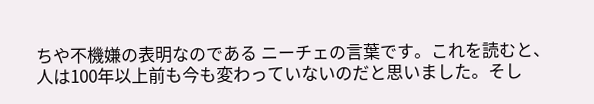ちや不機嫌の表明なのである ニーチェの言葉です。これを読むと、人は100年以上前も今も変わっていないのだと思いました。そし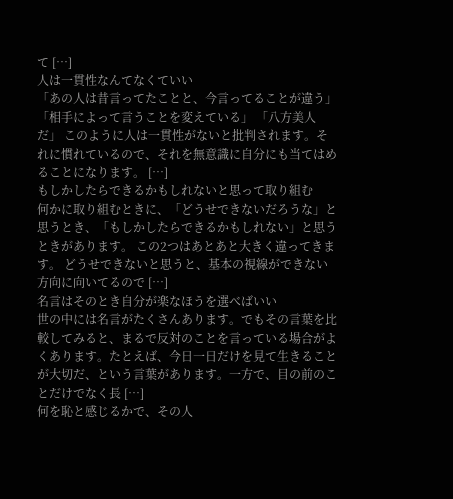て […]
人は一貫性なんてなくていい
「あの人は昔言ってたことと、今言ってることが違う」 「相手によって言うことを変えている」 「八方美人だ」 このように人は一貫性がないと批判されます。それに慣れているので、それを無意識に自分にも当てはめることになります。 […]
もしかしたらできるかもしれないと思って取り組む
何かに取り組むときに、「どうせできないだろうな」と思うとき、「もしかしたらできるかもしれない」と思うときがあります。 この2つはあとあと大きく違ってきます。 どうせできないと思うと、基本の視線ができない方向に向いてるので […]
名言はそのとき自分が楽なほうを選べばいい
世の中には名言がたくさんあります。でもその言葉を比較してみると、まるで反対のことを言っている場合がよくあります。たとえば、今日一日だけを見て生きることが大切だ、という言葉があります。一方で、目の前のことだけでなく長 […]
何を恥と感じるかで、その人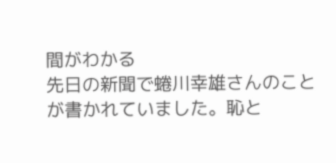間がわかる
先日の新聞で蜷川幸雄さんのことが書かれていました。恥と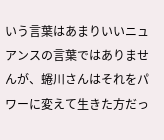いう言葉はあまりいいニュアンスの言葉ではありませんが、蜷川さんはそれをパワーに変えて生きた方だっ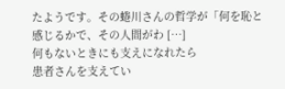たようです。その蜷川さんの哲学が「何を恥と感じるかで、その人間がわ […]
何もないときにも支えになれたら
患者さんを支えてい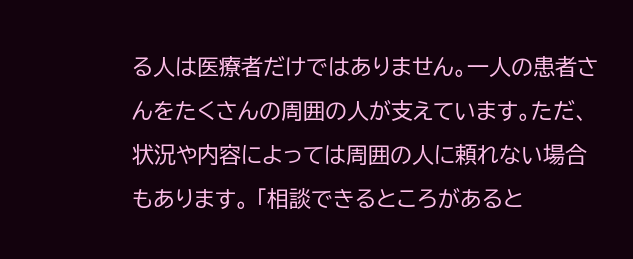る人は医療者だけではありません。一人の患者さんをたくさんの周囲の人が支えています。ただ、状況や内容によっては周囲の人に頼れない場合もあります。 「相談できるところがあると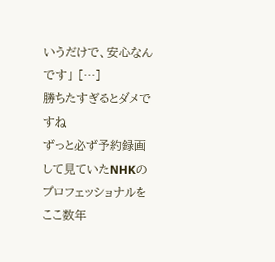いうだけで、安心なんです」 […]
勝ちたすぎるとダメですね
ずっと必ず予約録画して見ていたNHKのプロフェッショナルをここ数年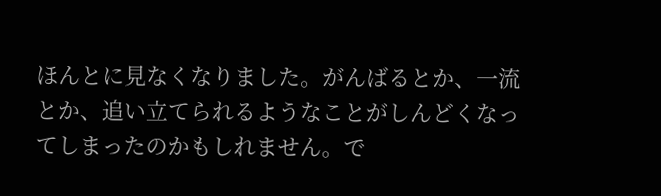ほんとに見なくなりました。がんばるとか、一流とか、追い立てられるようなことがしんどくなってしまったのかもしれません。で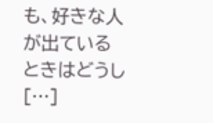も、好きな人が出ているときはどうし […]